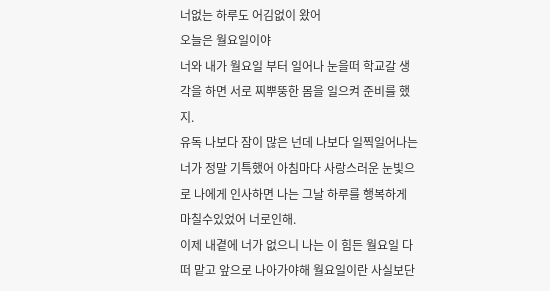너없는 하루도 어김없이 왔어
오늘은 월요일이야
너와 내가 월요일 부터 일어나 눈을떠 학교갈 생각을 하면 서로 찌뿌뚱한 몸을 일으켜 준비를 했지.
유독 나보다 잠이 많은 넌데 나보다 일찍일어나는 너가 정말 기특했어 아침마다 사랑스러운 눈빛으로 나에게 인사하면 나는 그날 하루를 행복하게 마칠수있었어 너로인해.
이제 내곁에 너가 없으니 나는 이 힘든 월요일 다 떠 맡고 앞으로 나아가야해 월요일이란 사실보단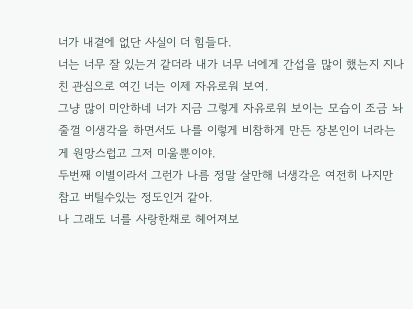너가 내곁에 없단 사실이 더 힘들다.
너는 너무 잘 있는거 같더라 내가 너무 너에게 간섭을 많이 했는지 지나친 관심으로 여긴 너는 이제 자유로워 보여.
그냥 많이 미안하네 너가 지금 그렇게 자유로워 보이는 모습이 조금 놔줄껄 이생각을 하면서도 나를 이렇게 비참하게 만든 장본인이 너라는게 원망스럽고 그저 미울뿐이야.
두번째 이별이라서 그런가 나름 정말 살만해 너생각은 여전히 나지만 참고 버틸수있는 정도인거 같아.
나 그래도 너를 사랑한채로 헤어져보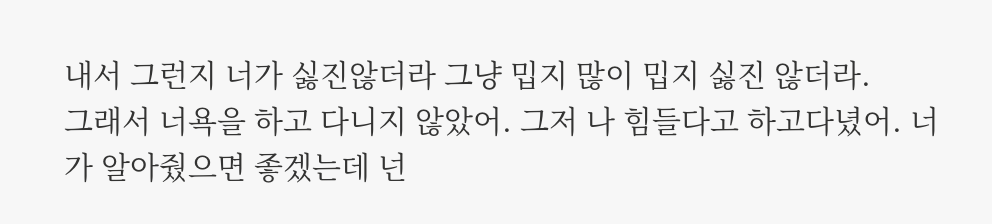내서 그런지 너가 싫진않더라 그냥 밉지 많이 밉지 싫진 않더라.
그래서 너욕을 하고 다니지 않았어. 그저 나 힘들다고 하고다녔어. 너가 알아줬으면 좋겠는데 넌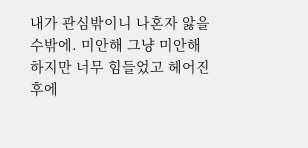내가 관심밖이니 나혼자 앓을수밖에. 미안해 그냥 미안해 하지만 너무 힘들었고 헤어진 후에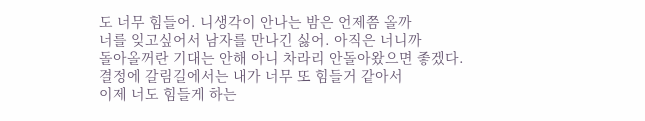도 너무 힘들어. 니생각이 안나는 밤은 언제쯤 올까
너를 잊고싶어서 남자를 만나긴 싫어. 아직은 너니까
돌아올꺼란 기대는 안해 아니 차라리 안돌아왔으면 좋겠다.
결정에 갈림길에서는 내가 너무 또 힘들거 같아서
이제 너도 힘들게 하는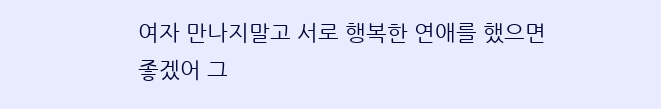여자 만나지말고 서로 행복한 연애를 했으면 좋겠어 그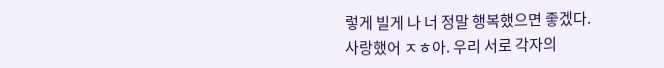렇게 빌게 나 너 정말 행복했으면 좋겠다.
사랑했어 ㅈㅎ아. 우리 서로 각자의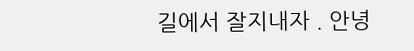길에서 잘지내자 . 안녕